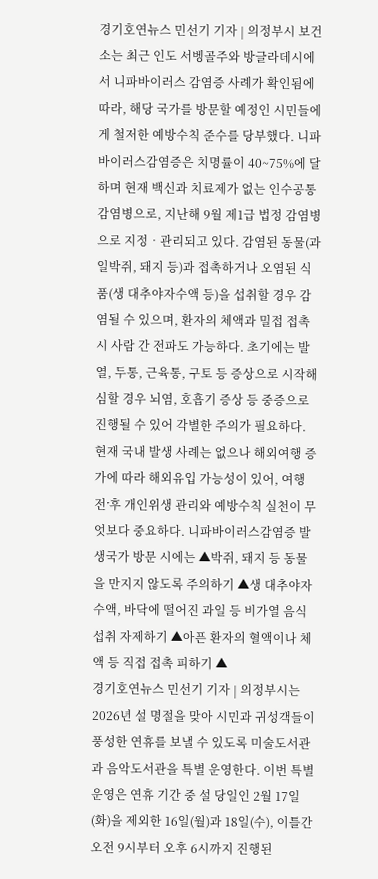경기호연뉴스 민선기 기자 | 의정부시 보건소는 최근 인도 서벵골주와 방글라데시에서 니파바이러스 감염증 사례가 확인됨에 따라, 해당 국가를 방문할 예정인 시민들에게 철저한 예방수칙 준수를 당부했다. 니파바이러스감염증은 치명률이 40~75%에 달하며 현재 백신과 치료제가 없는 인수공통감염병으로, 지난해 9월 제1급 법정 감염병으로 지정‧관리되고 있다. 감염된 동물(과일박쥐, 돼지 등)과 접촉하거나 오염된 식품(생 대추야자수액 등)을 섭취할 경우 감염될 수 있으며, 환자의 체액과 밀접 접촉 시 사람 간 전파도 가능하다. 초기에는 발열, 두통, 근육통, 구토 등 증상으로 시작해 심할 경우 뇌염, 호흡기 증상 등 중증으로 진행될 수 있어 각별한 주의가 필요하다. 현재 국내 발생 사례는 없으나 해외여행 증가에 따라 해외유입 가능성이 있어, 여행 전ˑ후 개인위생 관리와 예방수칙 실천이 무엇보다 중요하다. 니파바이러스감염증 발생국가 방문 시에는 ▲박쥐, 돼지 등 동물을 만지지 않도록 주의하기 ▲생 대추야자수액, 바닥에 떨어진 과일 등 비가열 음식 섭취 자제하기 ▲아픈 환자의 혈액이나 체액 등 직접 접촉 피하기 ▲
경기호연뉴스 민선기 기자 | 의정부시는 2026년 설 명절을 맞아 시민과 귀성객들이 풍성한 연휴를 보낼 수 있도록 미술도서관과 음악도서관을 특별 운영한다. 이번 특별 운영은 연휴 기간 중 설 당일인 2월 17일(화)을 제외한 16일(월)과 18일(수), 이틀간 오전 9시부터 오후 6시까지 진행된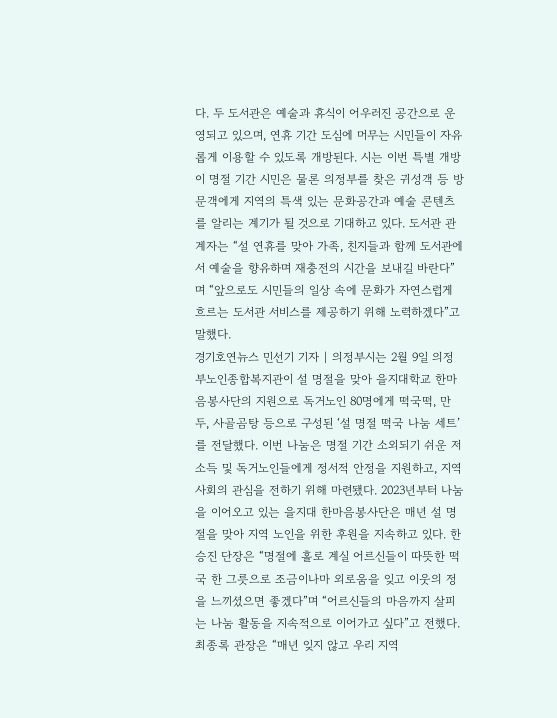다. 두 도서관은 예술과 휴식이 어우러진 공간으로 운영되고 있으며, 연휴 기간 도심에 머무는 시민들이 자유롭게 이용할 수 있도록 개방된다. 시는 이번 특별 개방이 명절 기간 시민은 물론 의정부를 찾은 귀성객 등 방문객에게 지역의 특색 있는 문화공간과 예술 콘텐츠를 알리는 계기가 될 것으로 기대하고 있다. 도서관 관계자는 “설 연휴를 맞아 가족, 친지들과 함께 도서관에서 예술을 향유하며 재충전의 시간을 보내길 바란다”며 “앞으로도 시민들의 일상 속에 문화가 자연스럽게 흐르는 도서관 서비스를 제공하기 위해 노력하겠다”고 말했다.
경기호연뉴스 민선기 기자 | 의정부시는 2월 9일 의정부노인종합복지관이 설 명절을 맞아 을지대학교 한마음봉사단의 지원으로 독거노인 80명에게 떡국떡, 만두, 사골곰탕 등으로 구성된 ‘설 명절 떡국 나눔 세트’를 전달했다. 이번 나눔은 명절 기간 소외되기 쉬운 저소득 및 독거노인들에게 정서적 안정을 지원하고, 지역사회의 관심을 전하기 위해 마련됐다. 2023년부터 나눔을 이어오고 있는 을지대 한마음봉사단은 매년 설 명절을 맞아 지역 노인을 위한 후원을 지속하고 있다. 한승진 단장은 “명절에 홀로 계실 어르신들이 따뜻한 떡국 한 그릇으로 조금이나마 외로움을 잊고 이웃의 정을 느끼셨으면 좋겠다”며 “어르신들의 마음까지 살피는 나눔 활동을 지속적으로 이어가고 싶다”고 전했다. 최종록 관장은 “매년 잊지 않고 우리 지역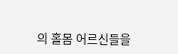의 홀몸 어르신들을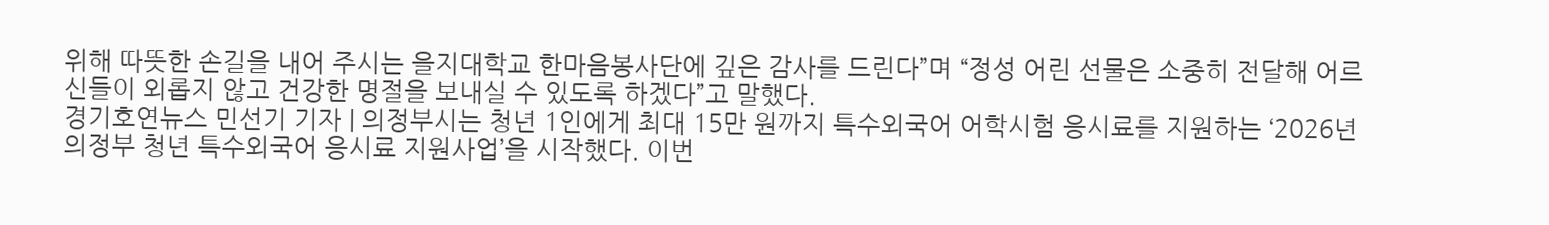위해 따뜻한 손길을 내어 주시는 을지대학교 한마음봉사단에 깊은 감사를 드린다”며 “정성 어린 선물은 소중히 전달해 어르신들이 외롭지 않고 건강한 명절을 보내실 수 있도록 하겠다”고 말했다.
경기호연뉴스 민선기 기자 | 의정부시는 청년 1인에게 최대 15만 원까지 특수외국어 어학시험 응시료를 지원하는 ‘2026년 의정부 청년 특수외국어 응시료 지원사업’을 시작했다. 이번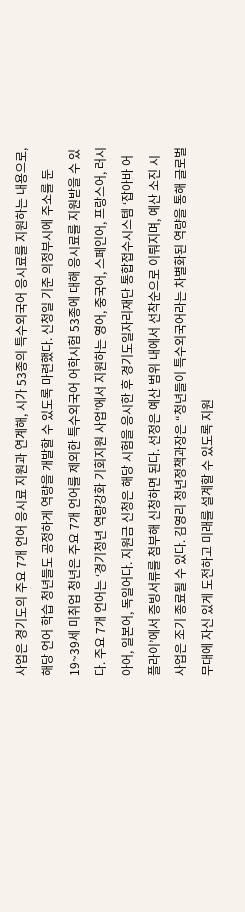사업은 경기도의 주요 7개 언어 응시료 지원과 연계해, 시가 53종의 특수외국어 응시료를 지원하는 내용으로, 해당 언어 학습 청년들도 공정하게 역량을 개발할 수 있도록 마련했다. 신청일 기준 의정부시에 주소를 둔 19~39세 미취업 청년은 주요 7개 언어를 제외한 특수외국어 어학시험 53종에 대해 응시료를 지원받을 수 있다. 주요 7개 언어는 ‘경기청년 역량강화 기회지원 사업’에서 지원하는 영어, 중국어, 스페인어, 프랑스어, 러시아어, 일본어, 독일어다. 지원금 신청은 해당 시험을 응시한 후 경기도일자리재단 통합접수시스템 ‘잡아바 어플라이’에서 증빙서류를 첨부해 신청하면 된다. 선정은 예산 범위 내에서 선착순으로 이뤄지며, 예산 소진 시 사업은 조기 종료될 수 있다. 김영리 청년정책과장은 “청년들이 특수외국어라는 차별화된 역량을 통해 글로벌 무대에 자신 있게 도전하고 미래를 설계할 수 있도록 지원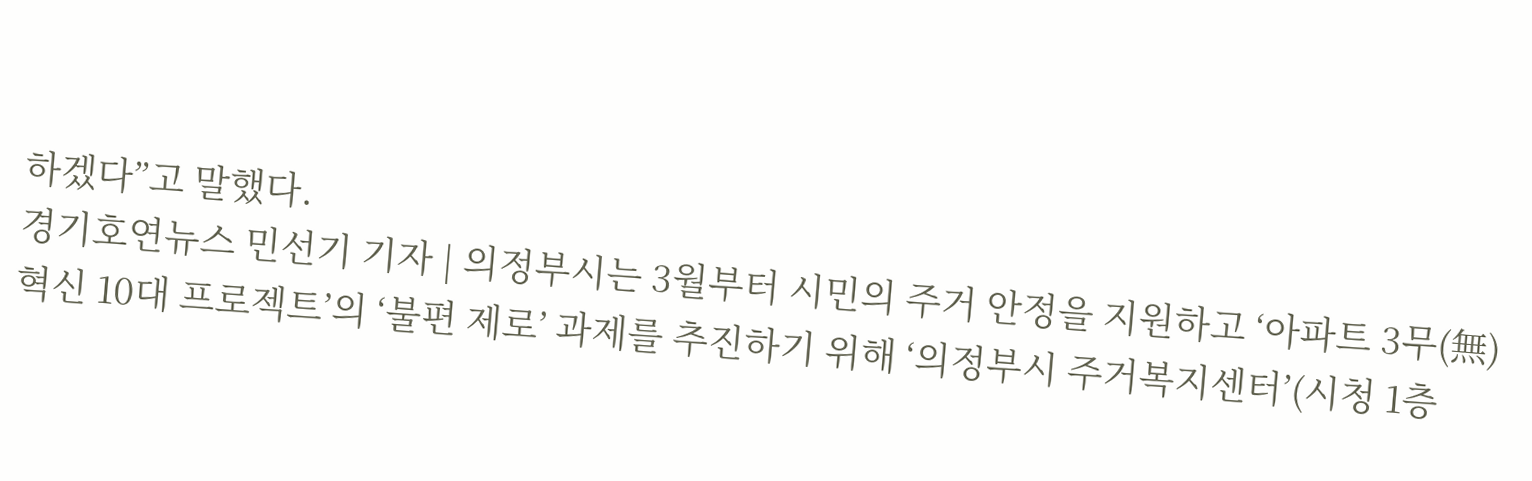하겠다”고 말했다.
경기호연뉴스 민선기 기자 | 의정부시는 3월부터 시민의 주거 안정을 지원하고 ‘아파트 3무(無) 혁신 10대 프로젝트’의 ‘불편 제로’ 과제를 추진하기 위해 ‘의정부시 주거복지센터’(시청 1층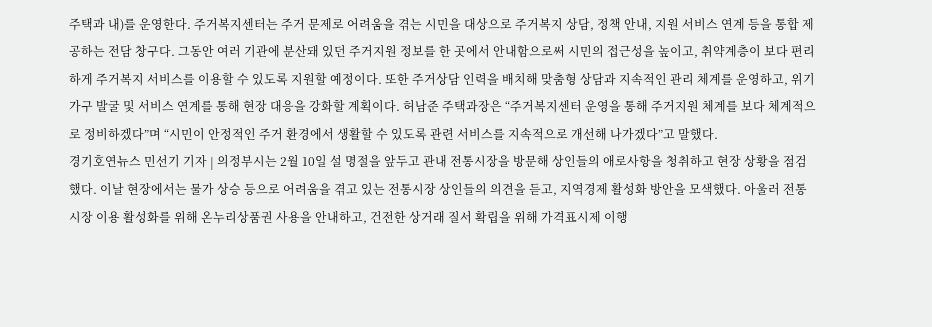주택과 내)를 운영한다. 주거복지센터는 주거 문제로 어려움을 겪는 시민을 대상으로 주거복지 상담, 정책 안내, 지원 서비스 연계 등을 통합 제공하는 전담 창구다. 그동안 여러 기관에 분산돼 있던 주거지원 정보를 한 곳에서 안내함으로써 시민의 접근성을 높이고, 취약계층이 보다 편리하게 주거복지 서비스를 이용할 수 있도록 지원할 예정이다. 또한 주거상담 인력을 배치해 맞춤형 상담과 지속적인 관리 체계를 운영하고, 위기가구 발굴 및 서비스 연계를 통해 현장 대응을 강화할 계획이다. 허남준 주택과장은 “주거복지센터 운영을 통해 주거지원 체계를 보다 체계적으로 정비하겠다”며 “시민이 안정적인 주거 환경에서 생활할 수 있도록 관련 서비스를 지속적으로 개선해 나가겠다”고 말했다.
경기호연뉴스 민선기 기자 | 의정부시는 2월 10일 설 명절을 앞두고 관내 전통시장을 방문해 상인들의 애로사항을 청취하고 현장 상황을 점검했다. 이날 현장에서는 물가 상승 등으로 어려움을 겪고 있는 전통시장 상인들의 의견을 듣고, 지역경제 활성화 방안을 모색했다. 아울러 전통시장 이용 활성화를 위해 온누리상품권 사용을 안내하고, 건전한 상거래 질서 확립을 위해 가격표시제 이행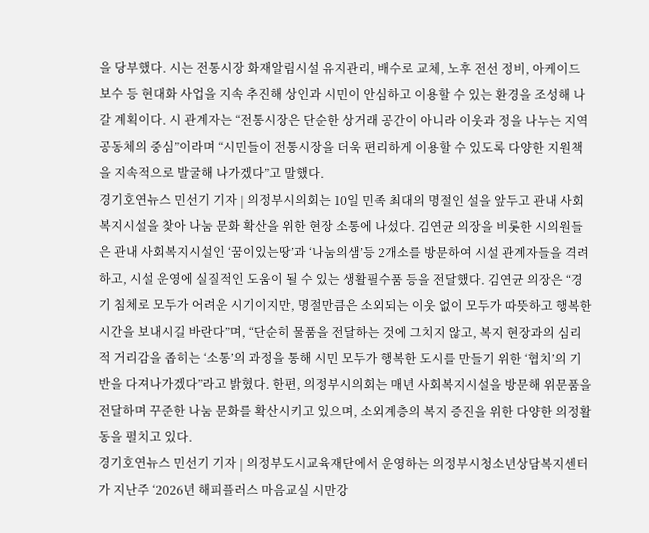을 당부했다. 시는 전통시장 화재알림시설 유지관리, 배수로 교체, 노후 전선 정비, 아케이드 보수 등 현대화 사업을 지속 추진해 상인과 시민이 안심하고 이용할 수 있는 환경을 조성해 나갈 계획이다. 시 관계자는 “전통시장은 단순한 상거래 공간이 아니라 이웃과 정을 나누는 지역 공동체의 중심”이라며 “시민들이 전통시장을 더욱 편리하게 이용할 수 있도록 다양한 지원책을 지속적으로 발굴해 나가겠다”고 말했다.
경기호연뉴스 민선기 기자 | 의정부시의회는 10일 민족 최대의 명절인 설을 앞두고 관내 사회복지시설을 찾아 나눔 문화 확산을 위한 현장 소통에 나섰다. 김연균 의장을 비롯한 시의원들은 관내 사회복지시설인 ‘꿈이있는땅’과 ‘나눔의샘’등 2개소를 방문하여 시설 관계자들을 격려하고, 시설 운영에 실질적인 도움이 될 수 있는 생활필수품 등을 전달했다. 김연균 의장은 “경기 침체로 모두가 어려운 시기이지만, 명절만큼은 소외되는 이웃 없이 모두가 따뜻하고 행복한 시간을 보내시길 바란다”며, “단순히 물품을 전달하는 것에 그치지 않고, 복지 현장과의 심리적 거리감을 좁히는 ‘소통’의 과정을 통해 시민 모두가 행복한 도시를 만들기 위한 ‘협치’의 기반을 다져나가겠다”라고 밝혔다. 한편, 의정부시의회는 매년 사회복지시설을 방문해 위문품을 전달하며 꾸준한 나눔 문화를 확산시키고 있으며, 소외계층의 복지 증진을 위한 다양한 의정활동을 펼치고 있다.
경기호연뉴스 민선기 기자 | 의정부도시교육재단에서 운영하는 의정부시청소년상담복지센터가 지난주 ‘2026년 해피플러스 마음교실 시만강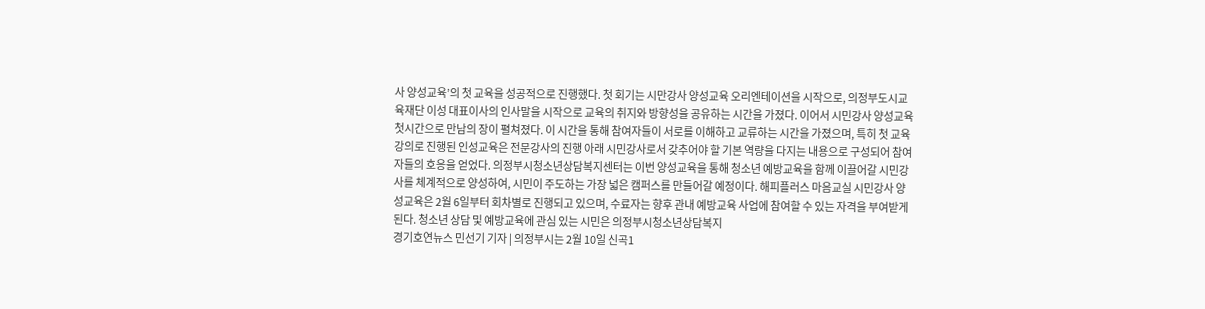사 양성교육’의 첫 교육을 성공적으로 진행했다. 첫 회기는 시만강사 양성교육 오리엔테이션을 시작으로, 의정부도시교육재단 이성 대표이사의 인사말을 시작으로 교육의 취지와 방향성을 공유하는 시간을 가졌다. 이어서 시민강사 양성교육 첫시간으로 만남의 장이 펼쳐졌다. 이 시간을 통해 참여자들이 서로를 이해하고 교류하는 시간을 가졌으며, 특히 첫 교육 강의로 진행된 인성교육은 전문강사의 진행 아래 시민강사로서 갖추어야 할 기본 역량을 다지는 내용으로 구성되어 참여자들의 호응을 얻었다. 의정부시청소년상담복지센터는 이번 양성교육을 통해 청소년 예방교육을 함께 이끌어갈 시민강사를 체계적으로 양성하여, 시민이 주도하는 가장 넓은 캠퍼스를 만들어갈 예정이다. 해피플러스 마음교실 시민강사 양성교육은 2월 6일부터 회차별로 진행되고 있으며, 수료자는 향후 관내 예방교육 사업에 참여할 수 있는 자격을 부여받게 된다. 청소년 상담 및 예방교육에 관심 있는 시민은 의정부시청소년상담복지
경기호연뉴스 민선기 기자 | 의정부시는 2월 10일 신곡1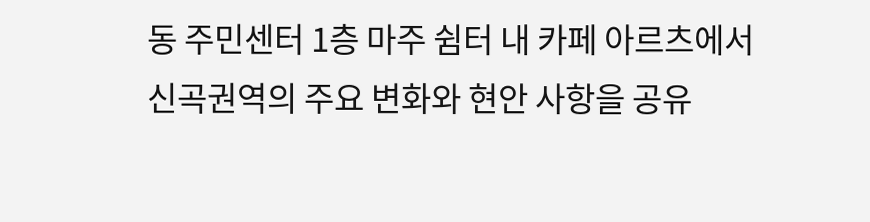동 주민센터 1층 마주 쉼터 내 카페 아르츠에서 신곡권역의 주요 변화와 현안 사항을 공유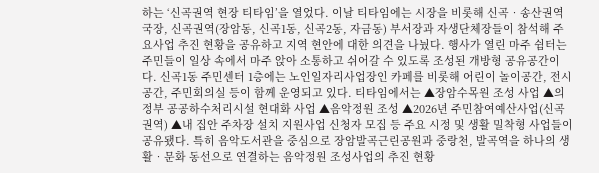하는 ‘신곡권역 현장 티타임’을 열었다. 이날 티타임에는 시장을 비롯해 신곡‧송산권역국장, 신곡권역(장암동, 신곡1동, 신곡2동, 자금동) 부서장과 자생단체장들이 참석해 주요사업 추진 현황을 공유하고 지역 현안에 대한 의견을 나눴다. 행사가 열린 마주 쉼터는 주민들이 일상 속에서 마주 앉아 소통하고 쉬어갈 수 있도록 조성된 개방형 공유공간이다. 신곡1동 주민센터 1층에는 노인일자리사업장인 카페를 비롯해 어린이 놀이공간, 전시공간, 주민회의실 등이 함께 운영되고 있다. 티타임에서는 ▲장암수목원 조성 사업 ▲의정부 공공하수처리시설 현대화 사업 ▲음악정원 조성 ▲2026년 주민참여예산사업(신곡권역) ▲내 집안 주차장 설치 지원사업 신청자 모집 등 주요 시정 및 생활 밀착형 사업들이 공유됐다. 특히 음악도서관을 중심으로 장암발곡근린공원과 중랑천, 발곡역을 하나의 생활‧문화 동선으로 연결하는 음악정원 조성사업의 추진 현황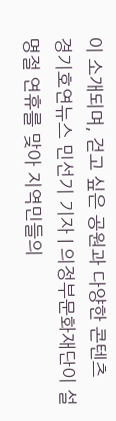이 소개되며, 걷고 싶은 공원과 다양한 콘텐츠
경기호연뉴스 민선기 기자 | 의정부문화재단이 설 명절 연휴를 맞아 지역민들의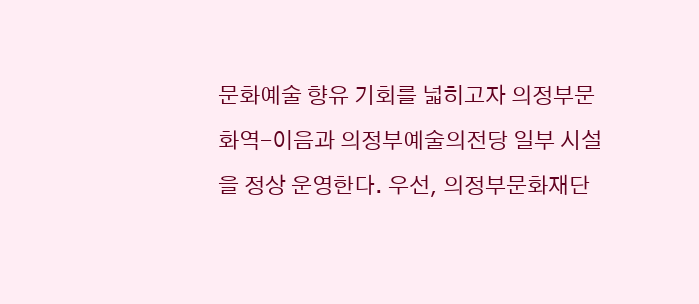문화예술 향유 기회를 넓히고자 의정부문화역-이음과 의정부예술의전당 일부 시설을 정상 운영한다. 우선, 의정부문화재단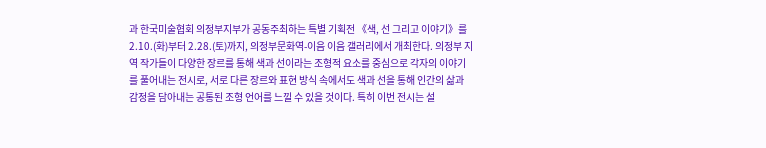과 한국미술협회 의정부지부가 공동주최하는 특별 기획전 《색, 선 그리고 이야기》를 2.10.(화)부터 2.28.(토)까지, 의정부문화역-이음 이음 갤러리에서 개최한다. 의정부 지역 작가들이 다양한 장르를 통해 색과 선이라는 조형적 요소를 중심으로 각자의 이야기를 풀어내는 전시로, 서로 다른 장르와 표현 방식 속에서도 색과 선을 통해 인간의 삶과 감정을 담아내는 공통된 조형 언어를 느낄 수 있을 것이다. 특히 이번 전시는 설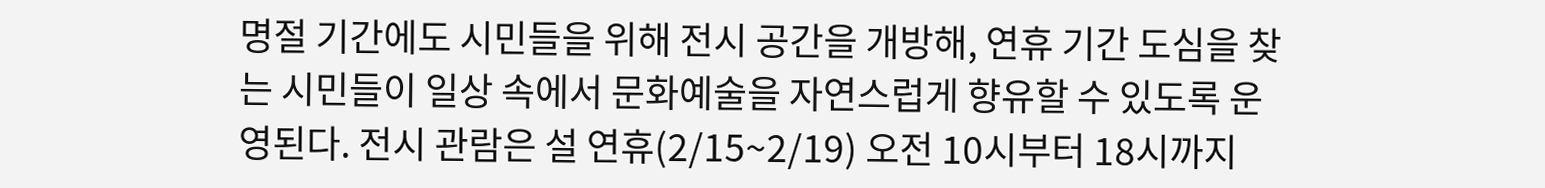명절 기간에도 시민들을 위해 전시 공간을 개방해, 연휴 기간 도심을 찾는 시민들이 일상 속에서 문화예술을 자연스럽게 향유할 수 있도록 운영된다. 전시 관람은 설 연휴(2/15~2/19) 오전 10시부터 18시까지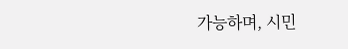가능하며, 시민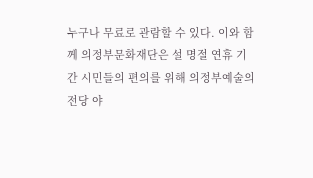누구나 무료로 관람할 수 있다. 이와 함께 의정부문화재단은 설 명절 연휴 기간 시민들의 편의를 위해 의정부예술의전당 야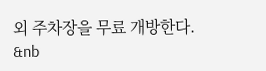외 주차장을 무료 개방한다. &nb